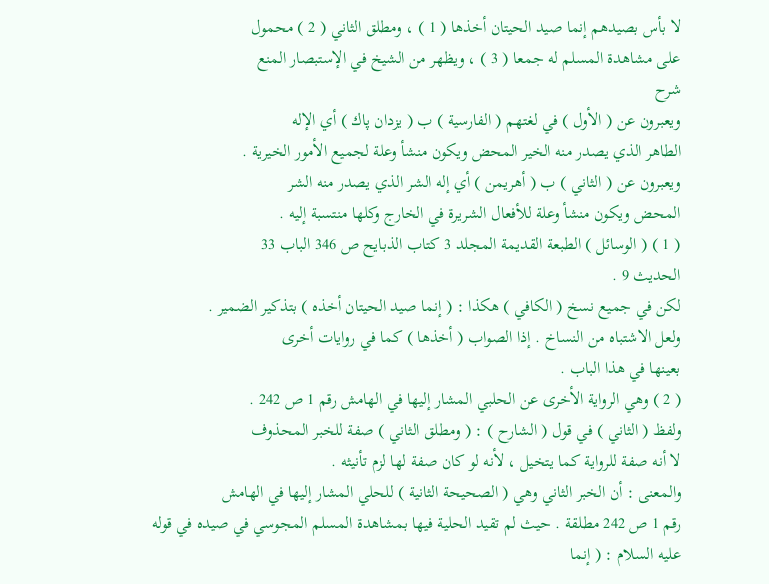لا بأس بصيدهم إنما صيد الحيتان أخذها ( 1 ) ، ومطلق الثاني ( 2 ) محمول
على مشاهدة المسلم له جمعا ( 3 ) ، ويظهر من الشيخ في الإستبصار المنع
شرح
ويعبرون عن ( الأول ) في لغتهم ( الفارسية ) ب ( يزدان پاك ) أي الإله
الطاهر الذي يصدر منه الخير المحض ويكون منشأ وعلة لجميع الأمور الخيرية .
ويعبرون عن ( الثاني ) ب ( أهريمن ) أي إله الشر الذي يصدر منه الشر
المحض ويكون منشأ وعلة للأفعال الشريرة في الخارج وكلها منتسبة إليه .
( 1 ) ( الوسائل ) الطبعة القديمة المجلد 3 كتاب الذبايح ص 346 الباب 33
الحديث 9 .
لكن في جميع نسخ ( الكافي ) هكذا : ( إنما صيد الحيتان أخذه ) بتذكير الضمير .
ولعل الاشتباه من النساخ . إذا الصواب ( أخذها ) كما في روايات أخرى
بعينها في هذا الباب .
( 2 ) وهي الرواية الأخرى عن الحلبي المشار إليها في الهامش رقم 1 ص 242 .
ولفظ ( الثاني ) في قول ( الشارح ) : ( ومطلق الثاني ) صفة للخبر المحذوف
لا أنه صفة للرواية كما يتخيل ، لأنه لو كان صفة لها لزم تأنيثه .
والمعنى : أن الخبر الثاني وهي ( الصحيحة الثانية ) للحلي المشار إليها في الهامش
رقم 1 ص 242 مطلقة . حيث لم تقيد الحلية فيها بمشاهدة المسلم المجوسي في صيده في قوله
عليه السلام : ( إنما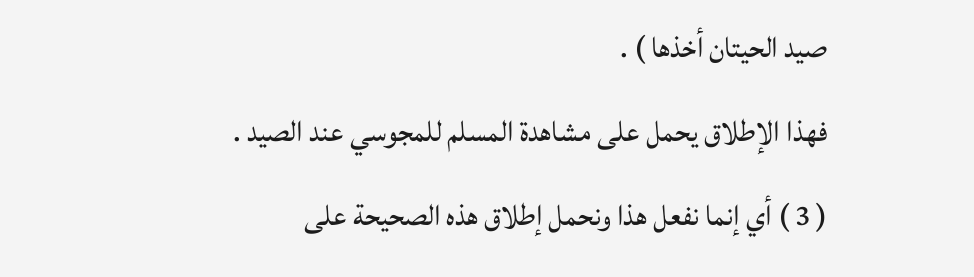صيد الحيتان أخذها ) .
فهذا الإطلاق يحمل على مشاهدة المسلم للمجوسي عند الصيد .
( 3 ) أي إنما نفعل هذا ونحمل إطلاق هذه الصحيحة على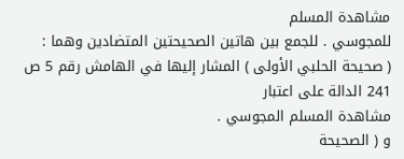مشاهدة المسلم
للمجوسي . للجمع بين هاتين الصحيحتين المتضادين وهما :
( صحيحة الحلبي الأولى ) المشار إليها في الهامش رقم 5 ص 241 الدالة على اعتبار
مشاهدة المسلم المجوسي .
و ( الصحيحة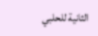الثانية للحلبي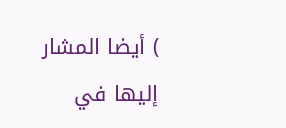) أيضا المشار إليها في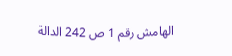الهامش رقم 1 ص 242 الدالة